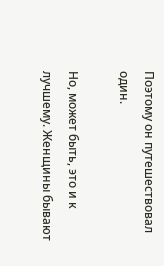Поэтому он путешествовал один.

Но, может быть, это и к лучшему. Женщины бывают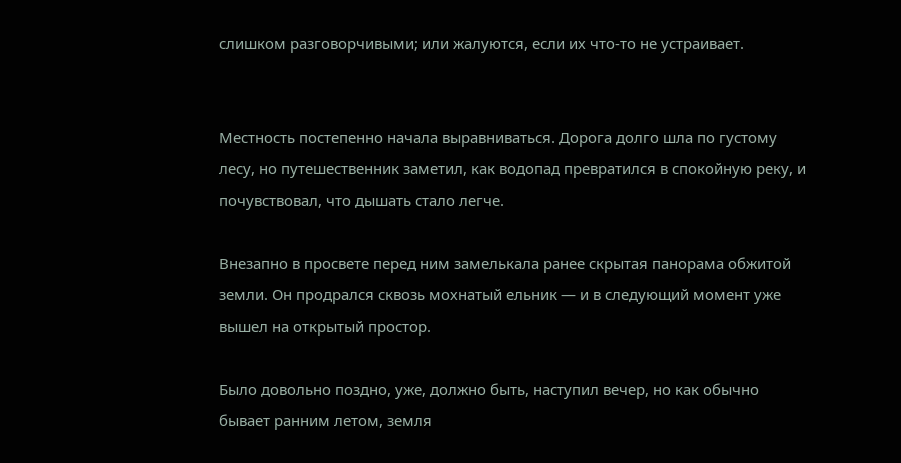слишком разговорчивыми; или жалуются, если их что-то не устраивает.


Местность постепенно начала выравниваться. Дорога долго шла по густому лесу, но путешественник заметил, как водопад превратился в спокойную реку, и почувствовал, что дышать стало легче.

Внезапно в просвете перед ним замелькала ранее скрытая панорама обжитой земли. Он продрался сквозь мохнатый ельник — и в следующий момент уже вышел на открытый простор.

Было довольно поздно, уже, должно быть, наступил вечер, но как обычно бывает ранним летом, земля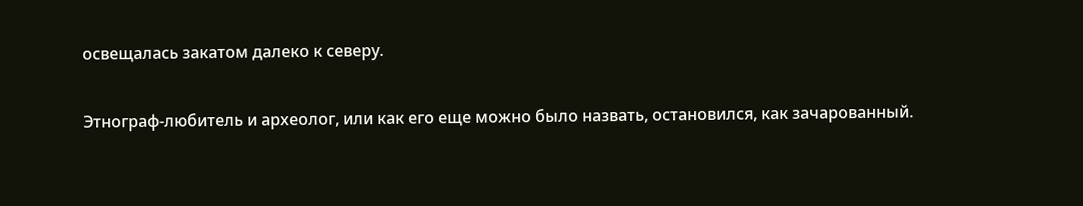освещалась закатом далеко к северу.

Этнограф-любитель и археолог, или как его еще можно было назвать, остановился, как зачарованный.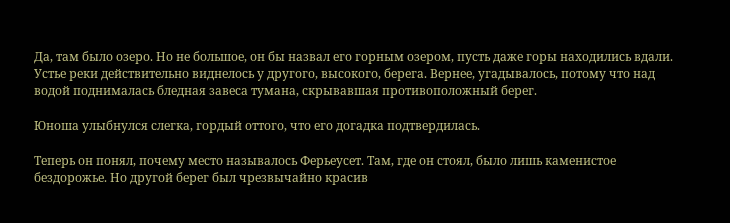Да, там было озеро. Но не большое, он бы назвал его горным озером, пусть даже горы находились вдали. Устье реки действительно виднелось у другого, высокого, берега. Вернее, угадывалось, потому что над водой поднималась бледная завеса тумана, скрывавшая противоположный берег.

Юноша улыбнулся слегка, гордый оттого, что его догадка подтвердилась.

Теперь он понял, почему место называлось Ферьеусет. Там, где он стоял, было лишь каменистое бездорожье. Но другой берег был чрезвычайно красив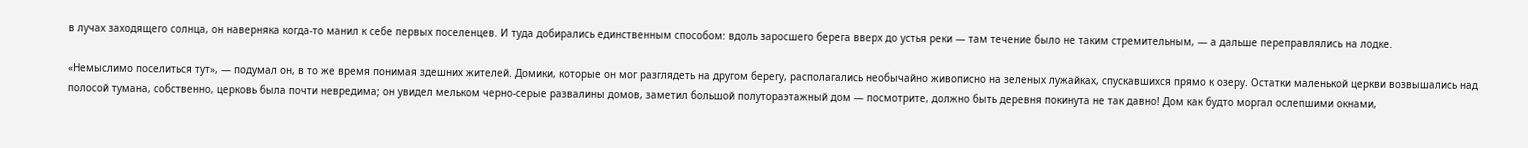в лучах заходящего солнца, он наверняка когда-то манил к себе первых поселенцев. И туда добирались единственным способом: вдоль заросшего берега вверх до устья реки — там течение было не таким стремительным, — а дальше переправлялись на лодке.

«Немыслимо поселиться тут», — подумал он, в то же время понимая здешних жителей. Домики, которые он мог разглядеть на другом берегу, располагались необычайно живописно на зеленых лужайках, спускавшихся прямо к озеру. Остатки маленькой церкви возвышались над полосой тумана, собственно, церковь была почти невредима; он увидел мельком черно-серые развалины домов, заметил большой полутораэтажный дом — посмотрите, должно быть деревня покинута не так давно! Дом как будто моргал ослепшими окнами,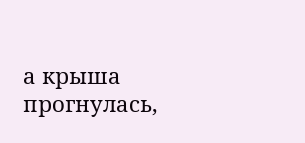а крыша прогнулась,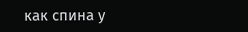как спина у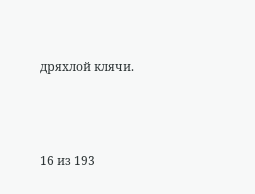дряхлой клячи.



16 из 193